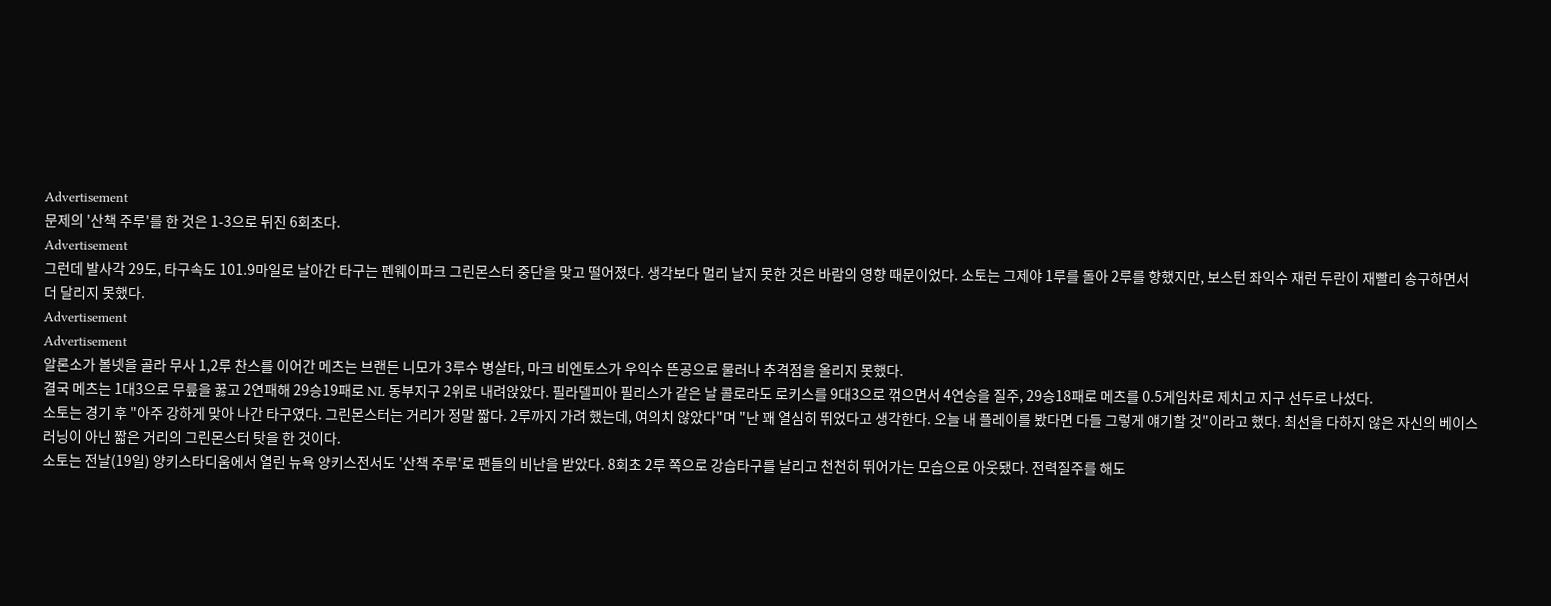Advertisement
문제의 '산책 주루'를 한 것은 1-3으로 뒤진 6회초다.
Advertisement
그런데 발사각 29도, 타구속도 101.9마일로 날아간 타구는 펜웨이파크 그린몬스터 중단을 맞고 떨어졌다. 생각보다 멀리 날지 못한 것은 바람의 영향 때문이었다. 소토는 그제야 1루를 돌아 2루를 향했지만, 보스턴 좌익수 재런 두란이 재빨리 송구하면서 더 달리지 못했다.
Advertisement
Advertisement
알론소가 볼넷을 골라 무사 1,2루 찬스를 이어간 메츠는 브랜든 니모가 3루수 병살타, 마크 비엔토스가 우익수 뜬공으로 물러나 추격점을 올리지 못했다.
결국 메츠는 1대3으로 무릎을 꿇고 2연패해 29승19패로 NL 동부지구 2위로 내려앉았다. 필라델피아 필리스가 같은 날 콜로라도 로키스를 9대3으로 꺾으면서 4연승을 질주, 29승18패로 메츠를 0.5게임차로 제치고 지구 선두로 나섰다.
소토는 경기 후 "아주 강하게 맞아 나간 타구였다. 그린몬스터는 거리가 정말 짧다. 2루까지 가려 했는데, 여의치 않았다"며 "난 꽤 열심히 뛰었다고 생각한다. 오늘 내 플레이를 봤다면 다들 그렇게 얘기할 것"이라고 했다. 최선을 다하지 않은 자신의 베이스러닝이 아닌 짧은 거리의 그린몬스터 탓을 한 것이다.
소토는 전날(19일) 양키스타디움에서 열린 뉴욕 양키스전서도 '산책 주루'로 팬들의 비난을 받았다. 8회초 2루 쪽으로 강습타구를 날리고 천천히 뛰어가는 모습으로 아웃됐다. 전력질주를 해도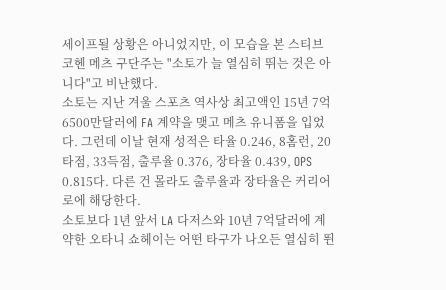세이프될 상황은 아니었지만, 이 모습을 본 스티브 코헨 메츠 구단주는 "소토가 늘 열심히 뛰는 것은 아니다"고 비난했다.
소토는 지난 겨울 스포츠 역사상 최고액인 15년 7억6500만달러에 FA 계약을 맺고 메츠 유니폼을 입었다. 그런데 이날 현재 성적은 타율 0.246, 8홈런, 20타점, 33득점, 출루율 0.376, 장타율 0.439, OPS 0.815다. 다른 건 몰라도 출루율과 장타율은 커리어 로에 해당한다.
소토보다 1년 앞서 LA 다저스와 10년 7억달러에 계약한 오타니 쇼헤이는 어떤 타구가 나오든 열심히 뛴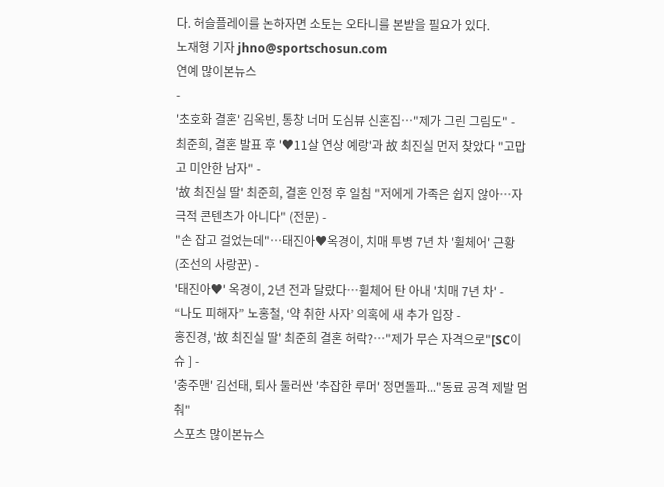다. 허슬플레이를 논하자면 소토는 오타니를 본받을 필요가 있다.
노재형 기자 jhno@sportschosun.com
연예 많이본뉴스
-
'초호화 결혼' 김옥빈, 통창 너머 도심뷰 신혼집…"제가 그린 그림도" -
최준희, 결혼 발표 후 '♥11살 연상 예랑'과 故 최진실 먼저 찾았다 "고맙고 미안한 남자" -
'故 최진실 딸' 최준희, 결혼 인정 후 일침 "저에게 가족은 쉽지 않아…자극적 콘텐츠가 아니다" (전문) -
"손 잡고 걸었는데"…태진아♥옥경이, 치매 투병 7년 차 '휠체어' 근황(조선의 사랑꾼) -
'태진아♥' 옥경이, 2년 전과 달랐다…휠체어 탄 아내 '치매 7년 차' -
“나도 피해자” 노홍철, ‘약 취한 사자’ 의혹에 새 추가 입장 -
홍진경, '故 최진실 딸' 최준희 결혼 허락?…"제가 무슨 자격으로"[SC이슈 ] -
'충주맨' 김선태, 퇴사 둘러싼 '추잡한 루머' 정면돌파..."동료 공격 제발 멈춰"
스포츠 많이본뉴스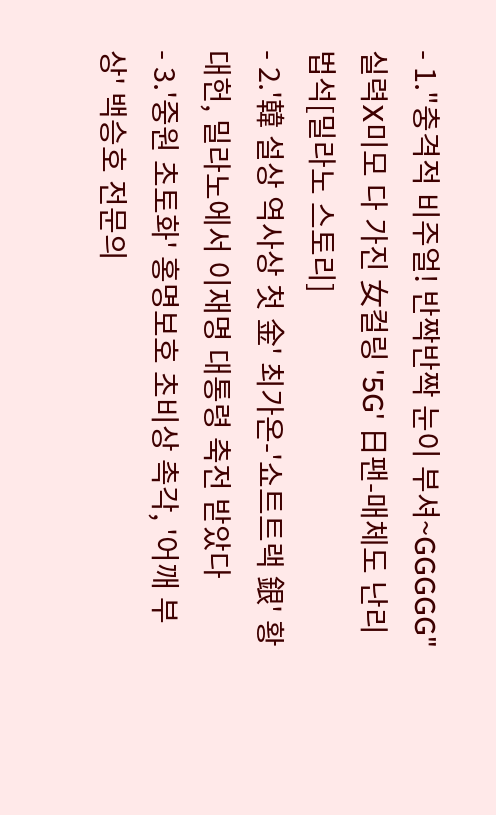- 1."충격적 비주얼! 반짝반짝 눈이 부셔~GGGGG" 실력X미모 다 가진 女컬링 '5G' 日팬-매체도 난리법석[밀라노 스토리]
- 2.'韓 설상 역사상 첫 金' 최가온-'쇼트트랙 銀' 황대헌, 밀라노에서 이재명 대통령 축전 받았다
- 3.'중원 초토화' 홍명보호 초비상 촉각, '어깨 부상' 백승호 전문의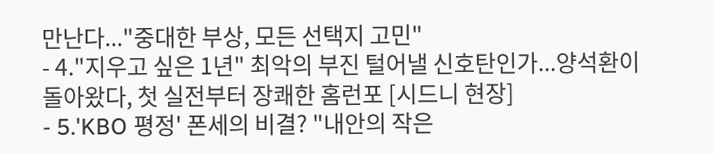만난다..."중대한 부상, 모든 선택지 고민"
- 4."지우고 싶은 1년" 최악의 부진 털어낼 신호탄인가...양석환이 돌아왔다, 첫 실전부터 장쾌한 홈런포 [시드니 현장]
- 5.'KBO 평정' 폰세의 비결? "내안의 작은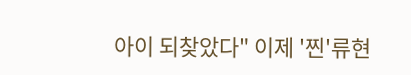아이 되찾았다" 이제 '찐'류현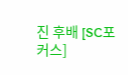진 후배 [SC포커스]